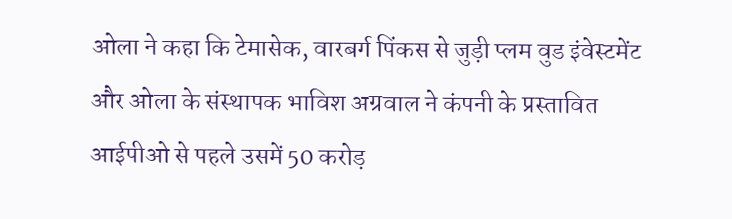ओला ने कहा कि टेमासेक, वारबर्ग पिंकस से जुड़ी प्लम वुड इंवेस्टमेंट और ओला के संस्थापक भाविश अग्रवाल ने कंपनी के प्रस्तावित आईपीओ से पहले उसमें 50 करोड़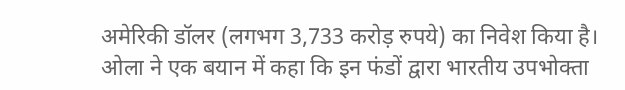अमेरिकी डॉलर (लगभग 3,733 करोड़ रुपये) का निवेश किया है। ओला ने एक बयान में कहा कि इन फंडों द्वारा भारतीय उपभोक्ता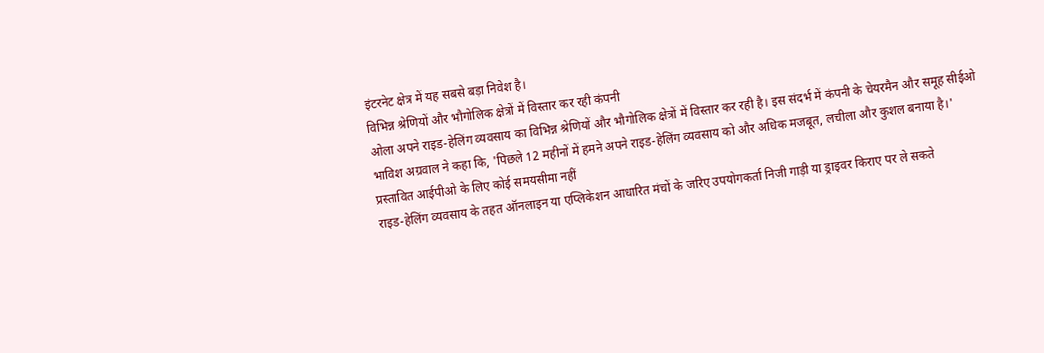इंटरनेट क्षेत्र में यह सबसे बड़ा निवेश है।
विभिन्न श्रेणियों और भौगोलिक क्षेत्रों में विस्तार कर रही कंपनी
ओला अपने राइड-हेलिंग व्यवसाय का विभिन्न श्रेणियों और भौगोलिक क्षेत्रों में विस्तार कर रही है। इस संदर्भ में कंपनी के चेयरमैन और समूह सीईओ भाविश अग्रवाल ने कहा कि, 'पिछले 12 महीनों में हमने अपने राइड-हेलिंग व्यवसाय को और अधिक मजबूत, लचीला और कुशल बनाया है।'
प्रस्तावित आईपीओ के लिए कोई समयसीमा नहीं
राइड-हेलिंग व्यवसाय के तहत ऑनलाइन या एप्लिकेशन आधारित मंचों के जरिए उपयोगकर्ता निजी गाड़ी या ड्राइवर किराए पर ले सकते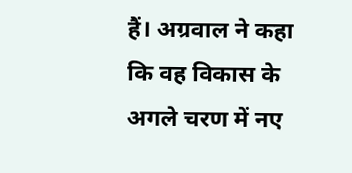हैं। अग्रवाल ने कहा कि वह विकास के अगले चरण में नए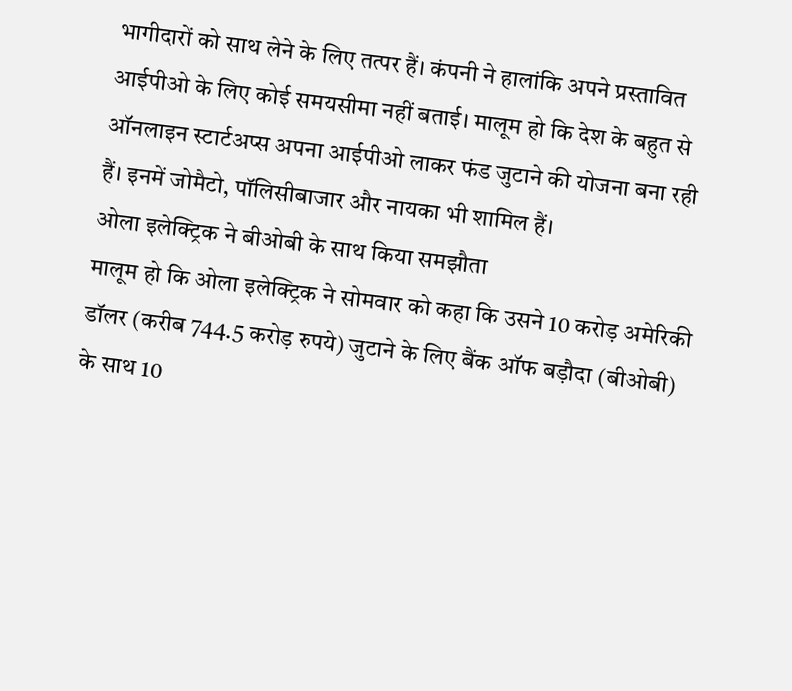भागीदारों को साथ लेने के लिए तत्पर हैं। कंपनी ने हालांकि अपने प्रस्तावित आईपीओ के लिए कोई समयसीमा नहीं बताई। मालूम हो कि देश के बहुत से ऑनलाइन स्टार्टअप्स अपना आईपीओ लाकर फंड जुटाने की योजना बना रही हैं। इनमें जोमैटो, पॉलिसीबाजार और नायका भी शामिल हैं।
ओला इलेक्ट्रिक ने बीओबी के साथ किया समझौता
मालूम हो कि ओला इलेक्ट्रिक ने सोमवार को कहा कि उसने 10 करोड़ अमेरिकी डॉलर (करीब 744.5 करोड़ रुपये) जुटाने के लिए बैंक ऑफ बड़ौदा (बीओबी) के साथ 10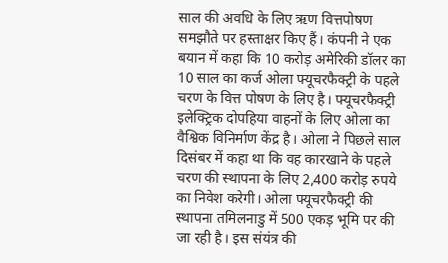साल की अवधि के लिए ऋण वित्तपोषण समझौते पर हस्ताक्षर किए हैं। कंपनी ने एक बयान में कहा कि 10 करोड़ अमेरिकी डॉलर का 10 साल का कर्ज ओला फ्यूचरफैक्ट्री के पहले चरण के वित्त पोषण के लिए है। फ्यूचरफैक्ट्री इलेक्ट्रिक दोपहिया वाहनों के लिए ओला का वैश्विक विनिर्माण केंद्र है। ओला ने पिछले साल दिसंबर में कहा था कि वह कारखाने के पहले चरण की स्थापना के लिए 2,400 करोड़ रुपये का निवेश करेगी। ओला फ्यूचरफैक्ट्री की स्थापना तमिलनाडु में 500 एकड़ भूमि पर की जा रही है। इस संयंत्र की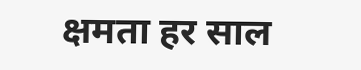क्षमता हर साल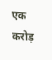एक करोड़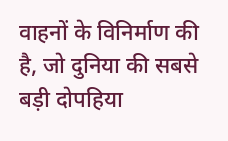वाहनों के विनिर्माण की है, जो दुनिया की सबसे बड़ी दोपहिया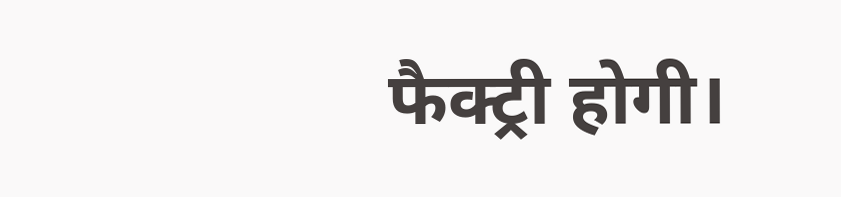फैक्ट्री होगी।